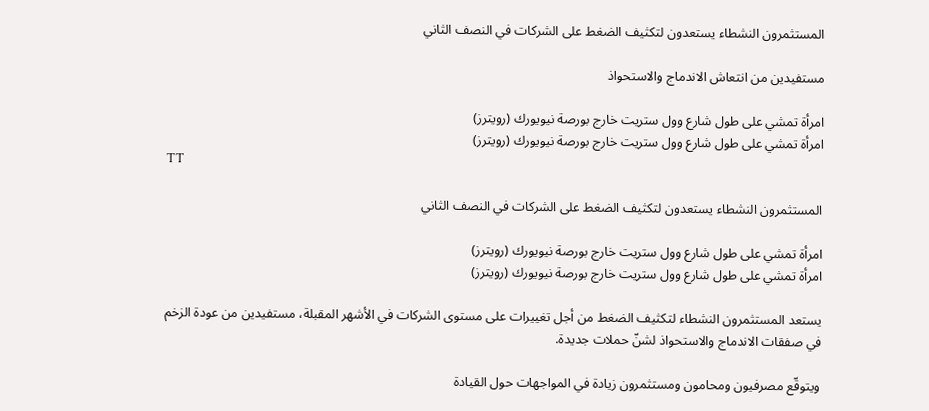المستثمرون النشطاء يستعدون لتكثيف الضغط على الشركات في النصف الثاني

مستفيدين من انتعاش الاندماج والاستحواذ

امرأة تمشي على طول شارع وول ستريت خارج بورصة نيويورك (رويترز)
امرأة تمشي على طول شارع وول ستريت خارج بورصة نيويورك (رويترز)
TT

المستثمرون النشطاء يستعدون لتكثيف الضغط على الشركات في النصف الثاني

امرأة تمشي على طول شارع وول ستريت خارج بورصة نيويورك (رويترز)
امرأة تمشي على طول شارع وول ستريت خارج بورصة نيويورك (رويترز)

يستعد المستثمرون النشطاء لتكثيف الضغط من أجل تغييرات على مستوى الشركات في الأشهر المقبلة، مستفيدين من عودة الزخم في صفقات الاندماج والاستحواذ لشنّ حملات جديدة.

ويتوقّع مصرفيون ومحامون ومستثمرون زيادة في المواجهات حول القيادة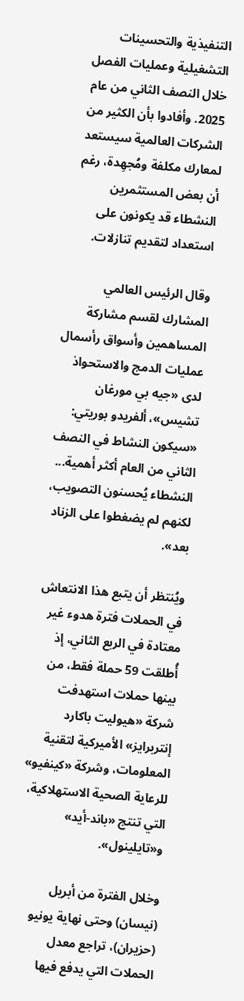التنفيذية والتحسينات التشغيلية وعمليات الفصل خلال النصف الثاني من عام 2025. وأفادوا بأن الكثير من الشركات العالمية سيستعد لمعارك مكلفة ومُجهِدة، رغم أن بعض المستثمرين النشطاء قد يكونون على استعداد لتقديم تنازلات.

وقال الرئيس العالمي المشارك لقسم مشاركة المساهمين وأسواق رأسمال عمليات الدمج والاستحواذ لدى «جيه بي مورغان تشيس»، ألفريدو بوريتي: «سيكون النشاط في النصف الثاني من العام أكثر أهمية... النشطاء يُحسنون التصويب، لكنهم لم يضغطوا على الزناد بعد».

ويُنتظر أن يتبع هذا الانتعاش في الحملات فترة هدوء غير معتادة في الربع الثاني، إذ أُطلقت 59 حملة فقط، من بينها حملات استهدفت شركة «هيوليت باكارد إنتربرايز» الأميركية لتقنية المعلومات، وشركة «كينفيو» للرعاية الصحية الاستهلاكية، التي تنتج «باند-أيد» و«تايلينول».

وخلال الفترة من أبريل (نيسان) وحتى نهاية يونيو (حزيران)، تراجع معدل الحملات التي يدفع فيها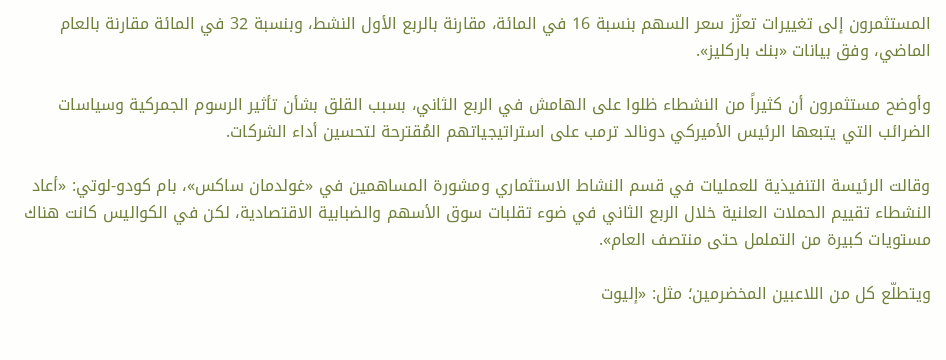المستثمرون إلى تغييرات تعزّز سعر السهم بنسبة 16 في المائة، مقارنة بالربع الأول النشط، وبنسبة 32 في المائة مقارنة بالعام الماضي، وفق بيانات «بنك باركليز».

وأوضح مستثمرون أن كثيراً من النشطاء ظلوا على الهامش في الربع الثاني، بسبب القلق بشأن تأثير الرسوم الجمركية وسياسات الضرائب التي يتبعها الرئيس الأميركي دونالد ترمب على استراتيجياتهم المُقترحة لتحسين أداء الشركات.

وقالت الرئيسة التنفيذية للعمليات في قسم النشاط الاستثماري ومشورة المساهمين في «غولدمان ساكس»، بام كودو-لوتي: «أعاد النشطاء تقييم الحملات العلنية خلال الربع الثاني في ضوء تقلبات سوق الأسهم والضبابية الاقتصادية، لكن في الكواليس كانت هناك مستويات كبيرة من التململ حتى منتصف العام».

ويتطلّع كل من اللاعبين المخضرمين؛ مثل: «إليوت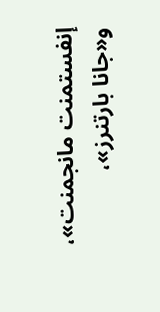إنفستمنت مانجمنت»، و«جانا بارتنرز»،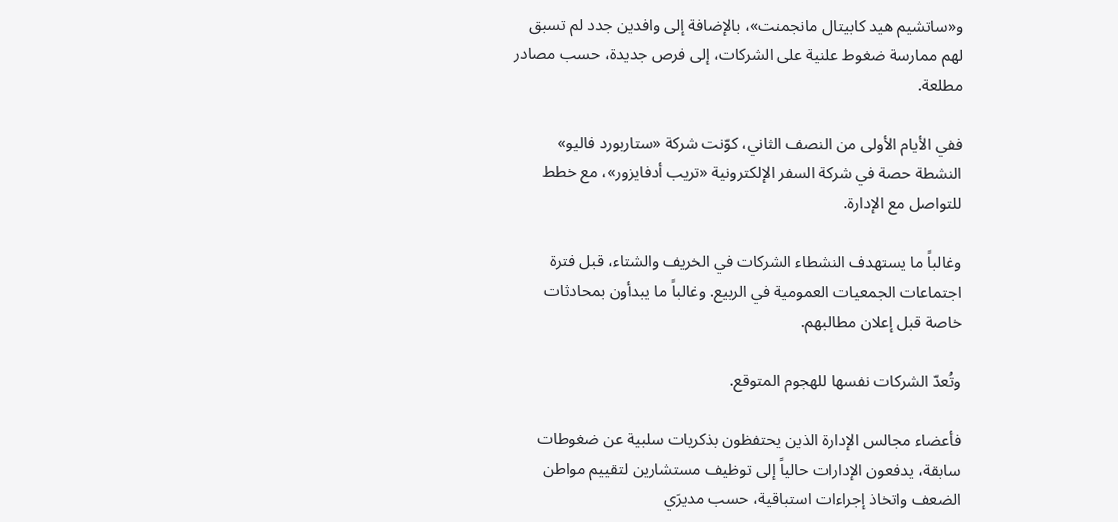و«ساتشيم هيد كابيتال مانجمنت»، بالإضافة إلى وافدين جدد لم تسبق لهم ممارسة ضغوط علنية على الشركات، إلى فرص جديدة، حسب مصادر مطلعة.

ففي الأيام الأولى من النصف الثاني، كوّنت شركة «ستاربورد فاليو» النشطة حصة في شركة السفر الإلكترونية «تريب أدفايزور»، مع خطط للتواصل مع الإدارة.

وغالباً ما يستهدف النشطاء الشركات في الخريف والشتاء، قبل فترة اجتماعات الجمعيات العمومية في الربيع. وغالباً ما يبدأون بمحادثات خاصة قبل إعلان مطالبهم.

وتُعدّ الشركات نفسها للهجوم المتوقع.

فأعضاء مجالس الإدارة الذين يحتفظون بذكريات سلبية عن ضغوطات سابقة، يدفعون الإدارات حالياً إلى توظيف مستشارين لتقييم مواطن الضعف واتخاذ إجراءات استباقية، حسب مديرَي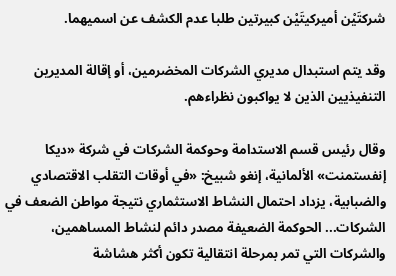شركتَيْن أميركيتَيْن كبيرتين طلبا عدم الكشف عن اسميهما.

وقد يتم استبدال مديري الشركات المخضرمين، أو إقالة المديرين التنفيذيين الذين لا يواكبون نظراءهم.

وقال رئيس قسم الاستدامة وحوكمة الشركات في شركة «ديكا إنفستمنت» الألمانية، إنغو شبيخ: «في أوقات التقلب الاقتصادي والضبابية، يزداد احتمال النشاط الاستثماري نتيجة مواطن الضعف في الشركات... الحوكمة الضعيفة مصدر دائم لنشاط المساهمين، والشركات التي تمر بمرحلة انتقالية تكون أكثر هشاشة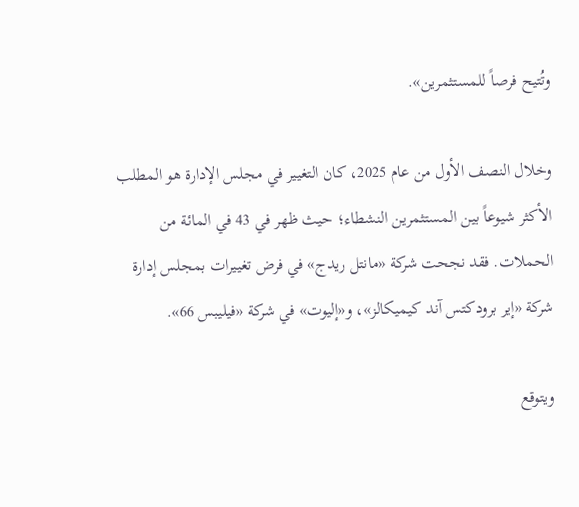وتُتيح فرصاً للمستثمرين».

وخلال النصف الأول من عام 2025، كان التغيير في مجلس الإدارة هو المطلب الأكثر شيوعاً بين المستثمرين النشطاء؛ حيث ظهر في 43 في المائة من الحملات. فقد نجحت شركة «مانتل ريدج» في فرض تغييرات بمجلس إدارة شركة «إير برودكتس آند كيميكالز»، و«إليوت» في شركة «فيليبس 66».

ويتوقع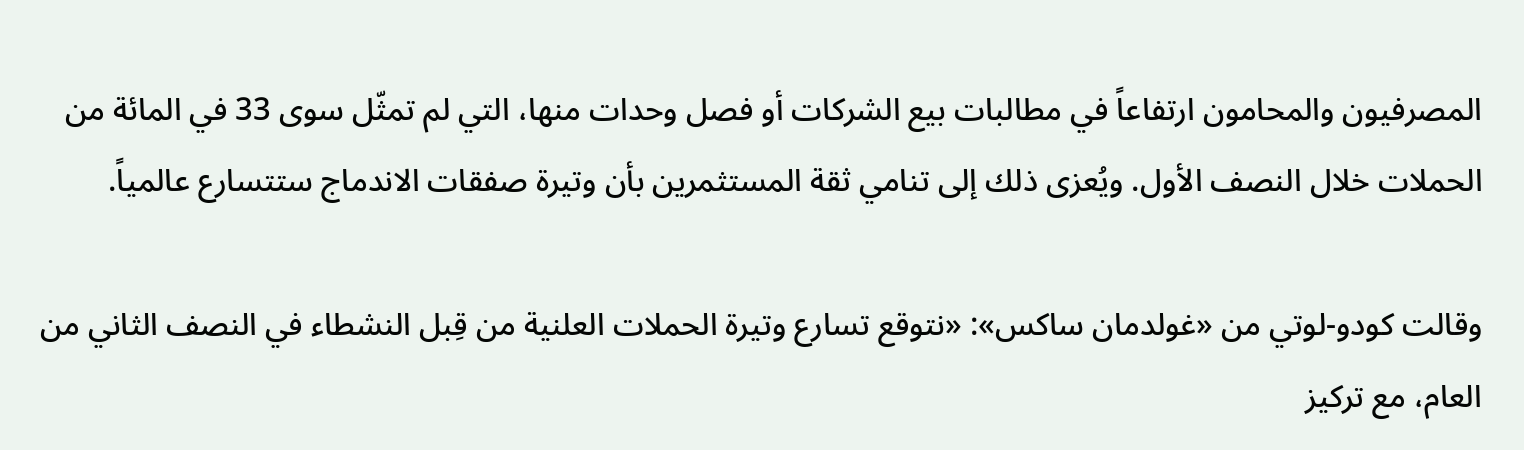المصرفيون والمحامون ارتفاعاً في مطالبات بيع الشركات أو فصل وحدات منها، التي لم تمثّل سوى 33 في المائة من الحملات خلال النصف الأول. ويُعزى ذلك إلى تنامي ثقة المستثمرين بأن وتيرة صفقات الاندماج ستتسارع عالمياً.

وقالت كودو-لوتي من «غولدمان ساكس»: «نتوقع تسارع وتيرة الحملات العلنية من قِبل النشطاء في النصف الثاني من العام، مع تركيز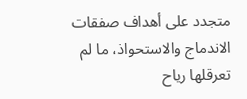متجدد على أهداف صفقات الاندماج والاستحواذ، ما لم تعرقلها رياح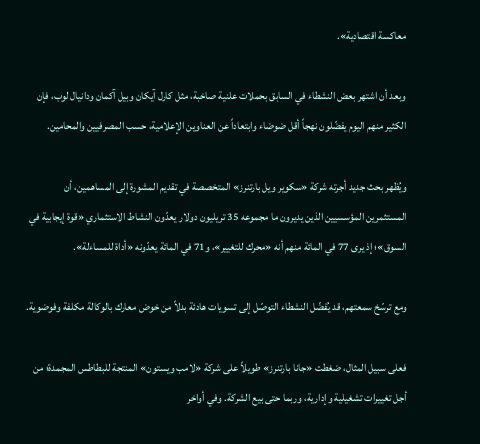معاكسة اقتصادية».

وبعد أن اشتهر بعض النشطاء في السابق بحملات علنية صاخبة، مثل كارل آيكان وبيل آكمان ودانيال لوب، فإن الكثير منهم اليوم يفضّلون نهجاً أقل ضوضاء وابتعاداً عن العناوين الإعلامية، حسب المصرفيين والمحامين.

ويُظهر بحث جديد أجرته شركة «سكوير ويل بارتنرز» المتخصصة في تقديم المشورة إلى المساهمين، أن المستثمرين المؤسسيين الذين يديرون ما مجموعه 35 تريليون دولار يعدّون النشاط الاستثماري «قوة إيجابية في السوق»؛ إذ يرى 77 في المائة منهم أنه «محرك للتغيير»، و71 في المائة يعدّونه «أداة للمساءلة».

ومع ترسّخ سمعتهم، قد يُفضّل النشطاء التوصّل إلى تسويات هادئة بدلاً من خوض معارك بالوكالة مكلفة وفوضوية.

فعلى سبيل المثال، ضغطت «جانا بارتنرز» طويلاً على شركة «لامب ويستون» المنتجة للبطاطس المجمدة؛ من أجل تغييرات تشغيلية وإدارية، وربما حتى بيع الشركة. وفي أواخر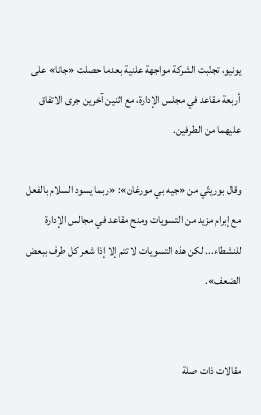يونيو، تجنّبت الشركة مواجهة علنية بعدما حصلت «جانا» على أربعة مقاعد في مجلس الإدارة، مع اثنين آخرين جرى الاتفاق عليهما من الطرفين.

وقال بوريتّي من «جيه بي مورغان»: «ربما يسود السلام بالفعل مع إبرام مزيد من التسويات ومنح مقاعد في مجالس الإدارة للنشطاء... لكن هذه التسويات لا تتم إلا إذا شعر كل طرف ببعض الضعف».


مقالات ذات صلة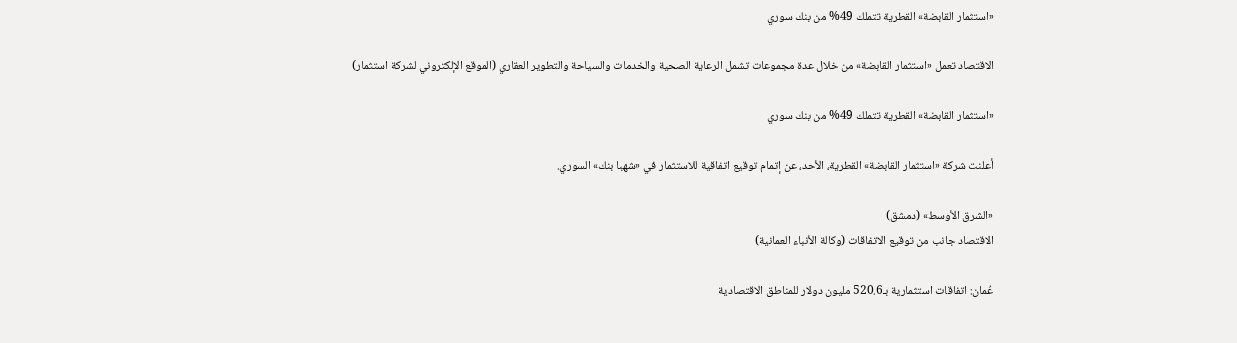«استثمار القابضة» القطرية تتملك 49% من بنك سوري

الاقتصاد تعمل «استثمار القابضة» من خلال عدة مجموعات تشمل الرعاية الصحية والخدمات والسياحة والتطوير العقاري (الموقع الإلكتروني لشركة استثمار)

«استثمار القابضة» القطرية تتملك 49% من بنك سوري

أعلنت شركة «استثمار القابضة» القطرية، الأحد، عن إتمام توقيع اتفاقية للاستثمار في «شهبا بنك» السوري.

«الشرق الأوسط» (دمشق)
الاقتصاد جانب من توقيع الاتفاقات (وكالة الأنباء العمانية)

عُمان: اتفاقات استثمارية بـ520.6 مليون دولار للمناطق الاقتصادية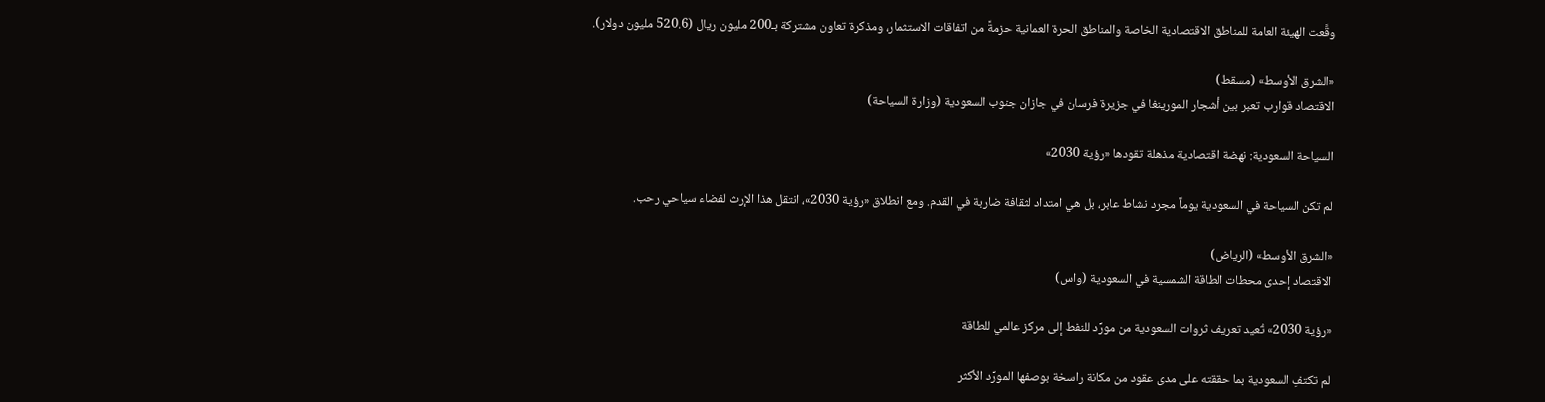وقَّعت الهيئة العامة للمناطق الاقتصادية الخاصة والمناطق الحرة العمانية حزمةً من اتفاقات الاستثمار، ومذكرة تعاون مشتركة بـ200 مليون ريال (520.6 مليون دولار).

«الشرق الأوسط» (مسقط)
الاقتصاد قوارب تعبر بين أشجار المورينغا في جزيرة فرسان في جازان جنوب السعودية (وزارة السياحة)

السياحة السعودية: نهضة اقتصادية مذهلة تقودها «رؤية 2030»

لم تكن السياحة في السعودية يوماً مجرد نشاط عابر، بل هي امتداد لثقافة ضاربة في القدم. ومع انطلاق «رؤية 2030»، انتقل هذا الإرث لفضاء سياحي رحب.

«الشرق الأوسط» (الرياض)
الاقتصاد إحدى محطات الطاقة الشمسية في السعودية (واس)

«رؤية 2030» تُعيد تعريف ثروات السعودية من مورِّد للنفط إلى مركز عالمي للطاقة

لم تكتفِ السعودية بما حققته على مدى عقود من مكانة راسخة بوصفها المورِّد الأكثر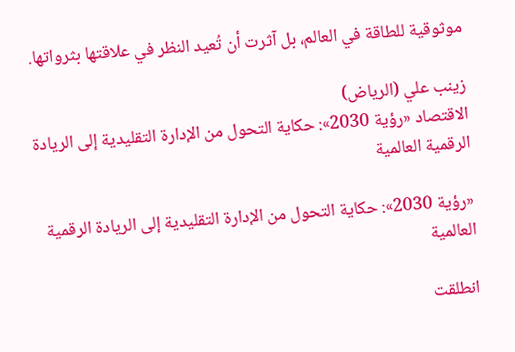موثوقية للطاقة في العالم، بل آثرت أن تُعيد النظر في علاقتها بثرواتها.

زينب علي (الرياض)
الاقتصاد «رؤية 2030»: حكاية التحول من الإدارة التقليدية إلى الريادة الرقمية العالمية

«رؤية 2030»: حكاية التحول من الإدارة التقليدية إلى الريادة الرقمية العالمية

انطلقت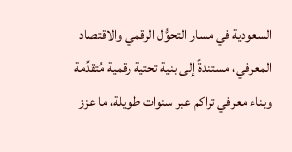السعودية في مسار التحوُّل الرقمي والاقتصاد المعرفي، مستندةً إلى بنية تحتية رقمية مُتقدِّمة وبناء معرفي تراكم عبر سنوات طويلة، ما عزز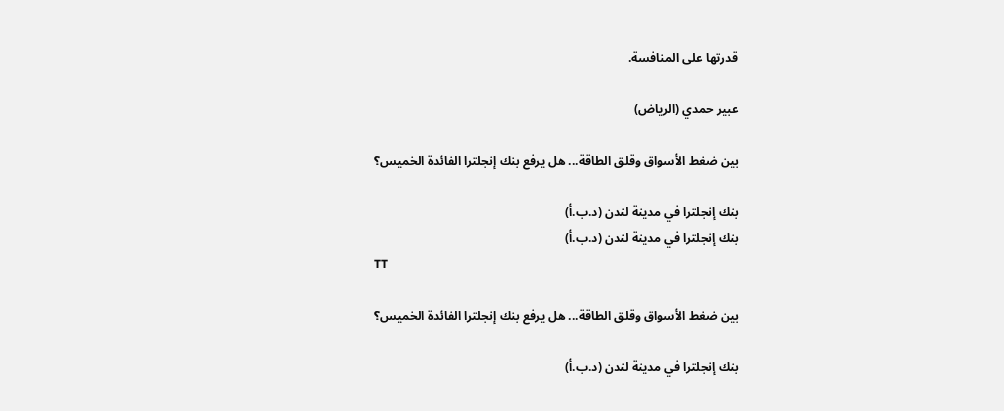قدرتها على المنافسة.

عبير حمدي (الرياض)

بين ضغط الأسواق وقلق الطاقة... هل يرفع بنك إنجلترا الفائدة الخميس؟

بنك إنجلترا في مدينة لندن (د.ب.أ)
بنك إنجلترا في مدينة لندن (د.ب.أ)
TT

بين ضغط الأسواق وقلق الطاقة... هل يرفع بنك إنجلترا الفائدة الخميس؟

بنك إنجلترا في مدينة لندن (د.ب.أ)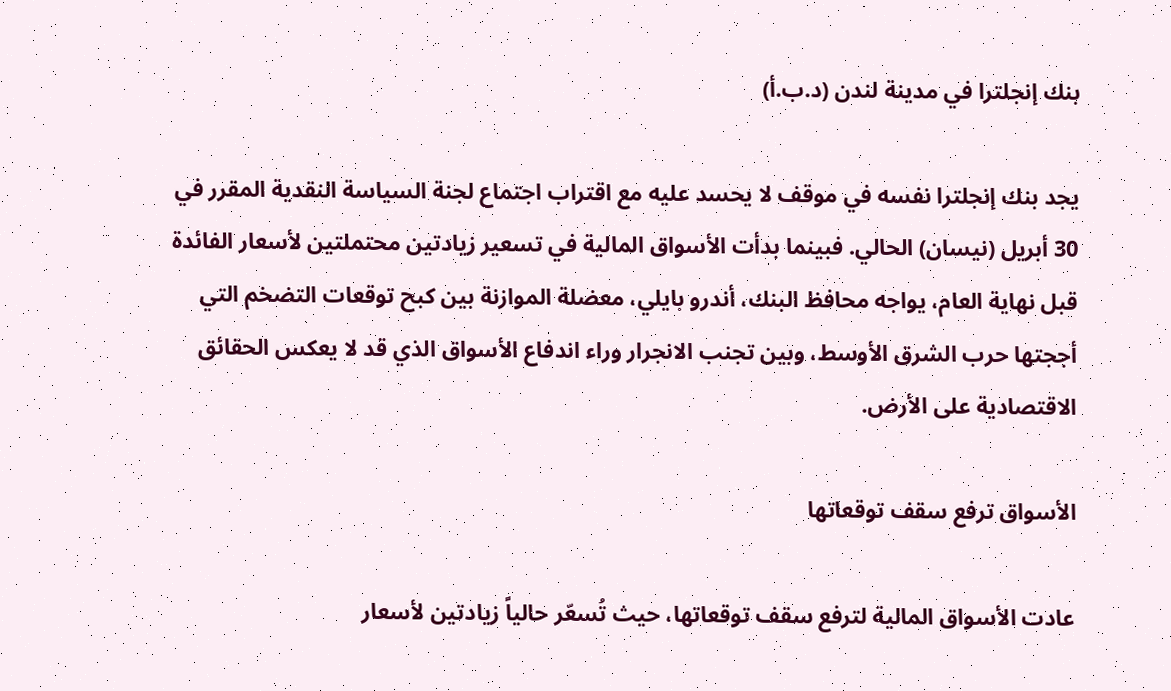بنك إنجلترا في مدينة لندن (د.ب.أ)

يجد بنك إنجلترا نفسه في موقف لا يحسد عليه مع اقتراب اجتماع لجنة السياسة النقدية المقرر في 30 أبريل (نيسان) الحالي. فبينما بدأت الأسواق المالية في تسعير زيادتين محتملتين لأسعار الفائدة قبل نهاية العام، يواجه محافظ البنك، أندرو بايلي، معضلة الموازنة بين كبح توقعات التضخم التي أججتها حرب الشرق الأوسط، وبين تجنب الانجرار وراء اندفاع الأسواق الذي قد لا يعكس الحقائق الاقتصادية على الأرض.

الأسواق ترفع سقف توقعاتها

عادت الأسواق المالية لترفع سقف توقعاتها، حيث تُسعّر حالياً زيادتين لأسعار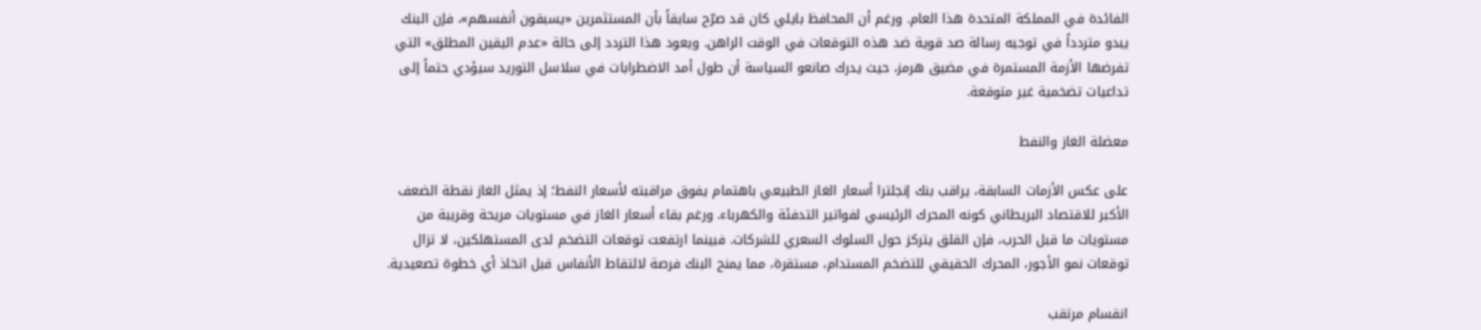الفائدة في المملكة المتحدة هذا العام. ورغم أن المحافظ بايلي كان قد صرّح سابقاً بأن المستثمرين «يسبقون أنفسهم»، فإن البنك يبدو متردداً في توجيه رسالة صد قوية ضد هذه التوقعات في الوقت الراهن. ويعود هذا التردد إلى حالة «عدم اليقين المطلق» التي تفرضها الأزمة المستمرة في مضيق هرمز، حيث يدرك صانعو السياسة أن طول أمد الاضطرابات في سلاسل التوريد سيؤدي حتماً إلى تداعيات تضخمية غير متوقعة.

معضلة الغاز والنفط

على عكس الأزمات السابقة، يراقب بنك إنجلترا أسعار الغاز الطبيعي باهتمام يفوق مراقبته لأسعار النفط؛ إذ يمثل الغاز نقطة الضعف الأكبر للاقتصاد البريطاني كونه المحرك الرئيسي لفواتير التدفئة والكهرباء. ورغم بقاء أسعار الغاز في مستويات مريحة وقريبة من مستويات ما قبل الحرب، فإن القلق يتركز حول السلوك السعري للشركات. فبينما ارتفعت توقعات التضخم لدى المستهلكين، لا تزال توقعات نمو الأجور، المحرك الحقيقي للتضخم المستدام، مستقرة، مما يمنح البنك فرصة لالتقاط الأنفاس قبل اتخاذ أي خطوة تصعيدية.

انقسام مرتقب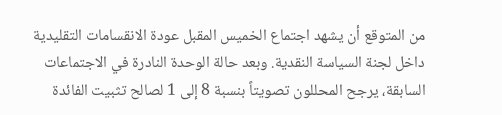من المتوقع أن يشهد اجتماع الخميس المقبل عودة الانقسامات التقليدية داخل لجنة السياسة النقدية. وبعد حالة الوحدة النادرة في الاجتماعات السابقة، يرجح المحللون تصويتاً بنسبة 8 إلى 1 لصالح تثبيت الفائدة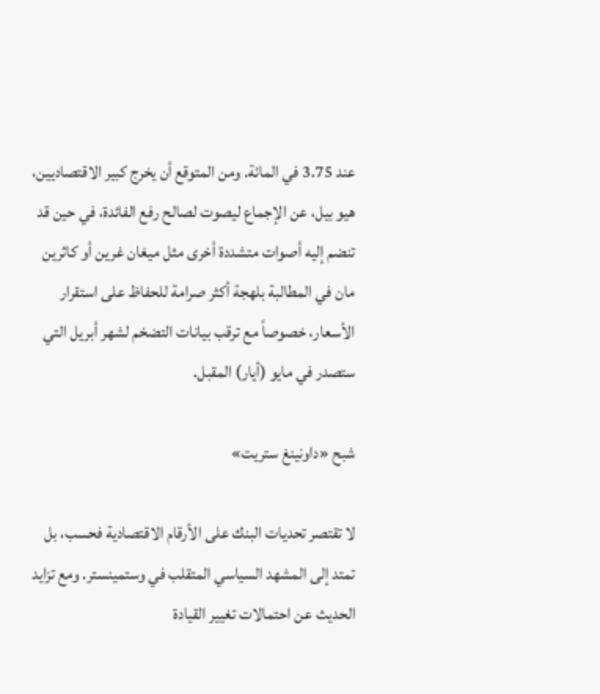عند 3.75 في المائة. ومن المتوقع أن يخرج كبير الاقتصاديين، هيو بيل، عن الإجماع ليصوت لصالح رفع الفائدة، في حين قد تنضم إليه أصوات متشددة أخرى مثل ميغان غرين أو كاثرين مان في المطالبة بلهجة أكثر صرامة للحفاظ على استقرار الأسعار، خصوصاً مع ترقب بيانات التضخم لشهر أبريل التي ستصدر في مايو (أيار) المقبل.

شبح «داونينغ ستريت»

لا تقتصر تحديات البنك على الأرقام الاقتصادية فحسب، بل تمتد إلى المشهد السياسي المتقلب في وستمينستر. ومع تزايد الحديث عن احتمالات تغيير القيادة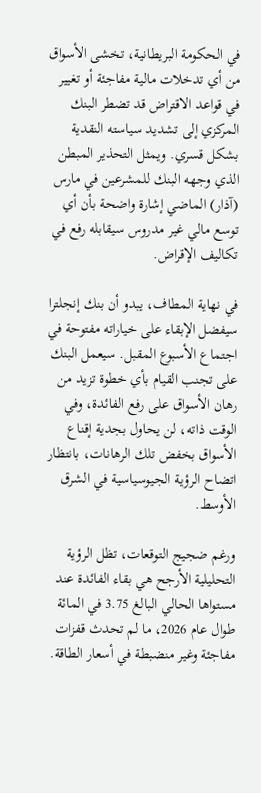في الحكومة البريطانية، تخشى الأسواق من أي تدخلات مالية مفاجئة أو تغيير في قواعد الاقتراض قد تضطر البنك المركزي إلى تشديد سياسته النقدية بشكل قسري. ويمثل التحذير المبطن الذي وجهه البنك للمشرعين في مارس (آذار) الماضي إشارة واضحة بأن أي توسع مالي غير مدروس سيقابله رفع في تكاليف الإقراض.

في نهاية المطاف، يبدو أن بنك إنجلترا سيفضل الإبقاء على خياراته مفتوحة في اجتماع الأسبوع المقبل. سيعمل البنك على تجنب القيام بأي خطوة تزيد من رهان الأسواق على رفع الفائدة، وفي الوقت ذاته، لن يحاول بجدية إقناع الأسواق بخفض تلك الرهانات، بانتظار اتضاح الرؤية الجيوسياسية في الشرق الأوسط.

ورغم ضجيج التوقعات، تظل الرؤية التحليلية الأرجح هي بقاء الفائدة عند مستواها الحالي البالغ 3.75 في المائة طوال عام 2026، ما لم تحدث قفزات مفاجئة وغير منضبطة في أسعار الطاقة.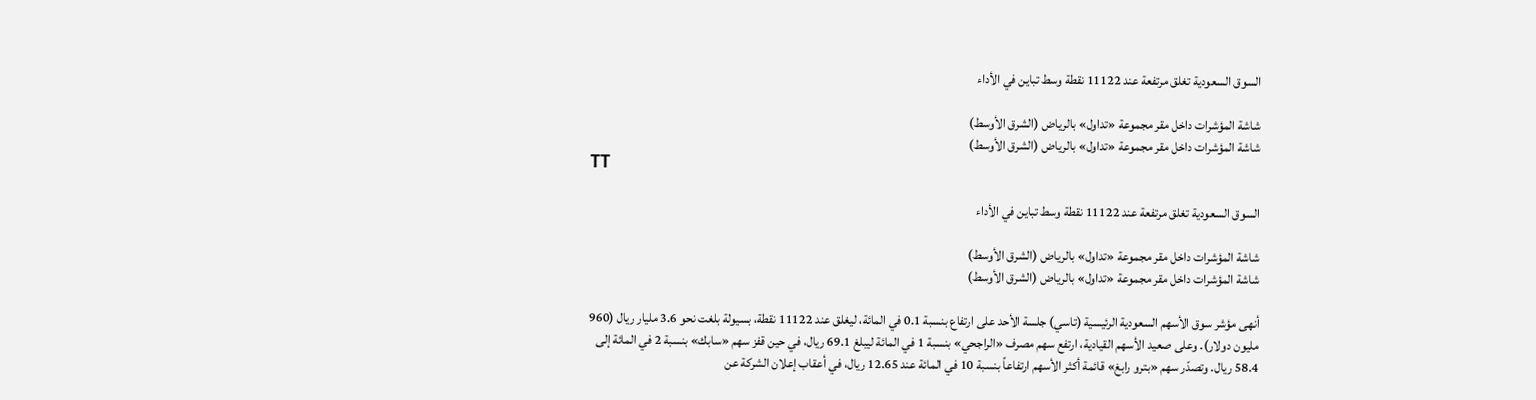السوق السعودية تغلق مرتفعة عند 11122 نقطة وسط تباين في الأداء

شاشة المؤشرات داخل مقر مجموعة «تداول» بالرياض (الشرق الأوسط)
شاشة المؤشرات داخل مقر مجموعة «تداول» بالرياض (الشرق الأوسط)
TT

السوق السعودية تغلق مرتفعة عند 11122 نقطة وسط تباين في الأداء

شاشة المؤشرات داخل مقر مجموعة «تداول» بالرياض (الشرق الأوسط)
شاشة المؤشرات داخل مقر مجموعة «تداول» بالرياض (الشرق الأوسط)

أنهى مؤشر سوق الأسهم السعودية الرئيسية (تاسي) جلسة الأحد على ارتفاع بنسبة 0.1 في المائة، ليغلق عند 11122 نقطة، بسيولة بلغت نحو 3.6 مليار ريال (960 مليون دولار). وعلى صعيد الأسهم القيادية، ارتفع سهم مصرف «الراجحي» بنسبة 1 في المائة ليبلغ 69.1 ريال، في حين قفز سهم «سابك» بنسبة 2 في المائة إلى 58.4 ريال. وتصدّر سهم «بترو رابغ» قائمة أكثر الأسهم ارتفاعاً بنسبة 10 في المائة عند 12.65 ريال، في أعقاب إعلان الشركة عن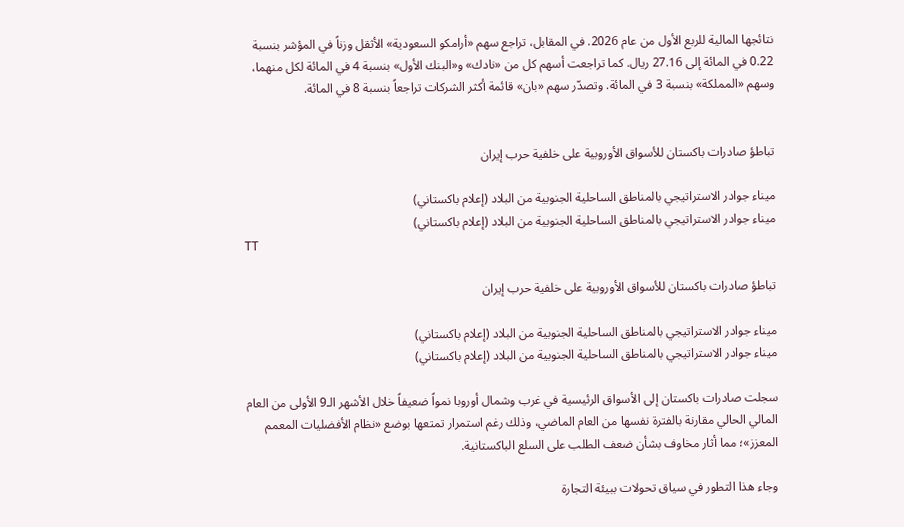نتائجها المالية للربع الأول من عام 2026. في المقابل، تراجع سهم «أرامكو السعودية» الأثقل وزناً في المؤشر بنسبة 0.22 في المائة إلى 27.16 ريال. كما تراجعت أسهم كل من «نادك» و«البنك الأول» بنسبة 4 في المائة لكل منهما، وسهم «المملكة» بنسبة 3 في المائة. وتصدّر سهم «بان» قائمة أكثر الشركات تراجعاً بنسبة 8 في المائة.


تباطؤ صادرات باكستان للأسواق الأوروبية على خلفية حرب إيران

ميناء جوادر الاستراتيجي بالمناطق الساحلية الجنوبية من البلاد (إعلام باكستاني)
ميناء جوادر الاستراتيجي بالمناطق الساحلية الجنوبية من البلاد (إعلام باكستاني)
TT

تباطؤ صادرات باكستان للأسواق الأوروبية على خلفية حرب إيران

ميناء جوادر الاستراتيجي بالمناطق الساحلية الجنوبية من البلاد (إعلام باكستاني)
ميناء جوادر الاستراتيجي بالمناطق الساحلية الجنوبية من البلاد (إعلام باكستاني)

سجلت صادرات باكستان إلى الأسواق الرئيسية في غرب وشمال أوروبا نمواً ضعيفاً خلال الأشهر الـ9 الأولى من العام المالي الحالي مقارنة بالفترة نفسها من العام الماضي، وذلك رغم استمرار تمتعها بوضع «نظام الأفضليات المعمم المعزز»؛ مما أثار مخاوف بشأن ضعف الطلب على السلع الباكستانية.

وجاء هذا التطور في سياق تحولات ببيئة التجارة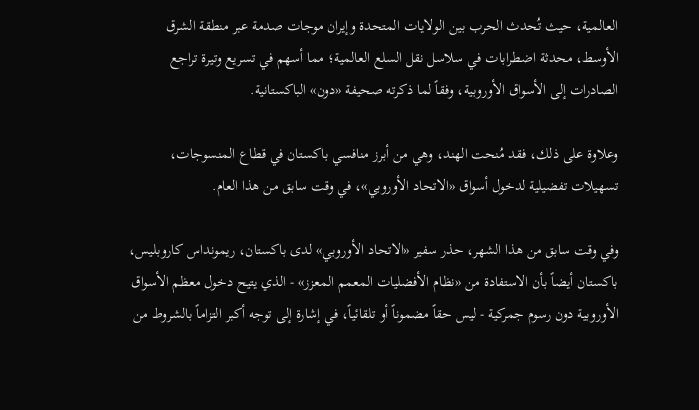العالمية، حيث تُحدث الحرب بين الولايات المتحدة وإيران موجات صدمة عبر منطقة الشرق الأوسط، محدثة اضطرابات في سلاسل نقل السلع العالمية؛ مما أسهم في تسريع وتيرة تراجع الصادرات إلى الأسواق الأوروبية، وفقاً لما ذكرته صحيفة «دون» الباكستانية.

وعلاوة على ذلك، فقد مُنحت الهند، وهي من أبرز منافسي باكستان في قطاع المنسوجات، تسهيلات تفضيلية لدخول أسواق «الاتحاد الأوروبي»، في وقت سابق من هذا العام.

وفي وقت سابق من هذا الشهر، حذر سفير «الاتحاد الأوروبي» لدى باكستان، ريمونداس كاروبليس، باكستان أيضاً بأن الاستفادة من «نظام الأفضليات المعمم المعزز» - الذي يتيح دخول معظم الأسواق الأوروبية دون رسوم جمركية - ليس حقاً مضموناً أو تلقائياً، في إشارة إلى توجه أكبر التزاماً بالشروط من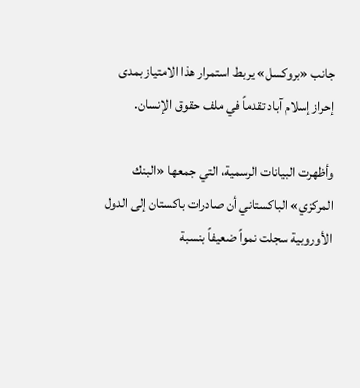جانب «بروكسل» يربط استمرار هذا الامتياز بمدى إحراز إسلام آباد تقدماً في ملف حقوق الإنسان.

وأظهرت البيانات الرسمية، التي جمعها «البنك المركزي» الباكستاني أن صادرات باكستان إلى الدول الأوروبية سجلت نمواً ضعيفاً بنسبة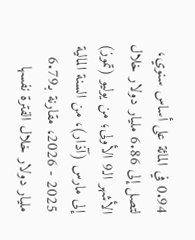0.94 في المائة على أساس سنوي، لتصل إلى 6.86 مليار دولار خلال الأشهر الـ9 الأولى؛ من يوليو (تموز) إلى مارس (آذار)، من السنة المالية 2025 - 2026، مقارنة بـ6.79 مليار دولار خلال الفترة نفسها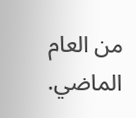من العام الماضي.